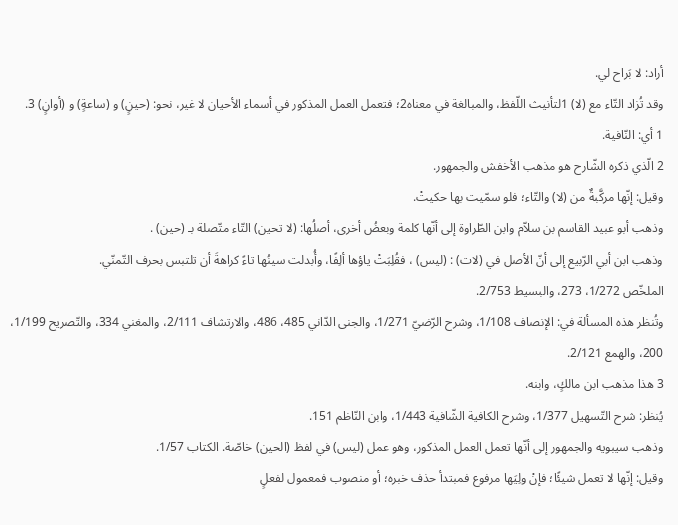أراد: لا بَراح لي.
وقد تُزاد التّاء مع (لا) 1لتأنيث اللّفظ، والمبالغة في معناه2؛ فتعمل العمل المذكور في أسماء الأحيان لا غير، نحو: (حينٍ) و (ساعةٍ) و (أوانٍ) 3.
1 أي: النّافية.
2 الّذي ذكره الشّارح هو مذهب الأخفش والجمهور.
وقيل: إنّها مركَّبةٌ من (لا) والتّاء؛ فلو سمّيت بها حكيتْ.
وذهب أبو عبيد القاسم بن سلاّم وابن الطّراوة إلى أنّها كلمة وبعضُ أخرى، أصلُها: (لا تحين) التّاء متّصلة بـ (حين) .
وذهب ابن أبي الرّبيع إلى أنّ الأصل في (لات) : (ليس) ، فقُلِبَتْ ياؤها ألِفًا، وأُبدلت سينُها تاءً كراهةَ أن تلتبس بحرف التّمنّي.
الملخّص 1/272، 273، والبسيط 2/753.
وتُنظر هذه المسألة في: الإنصاف 1/108، وشرح الرّضيّ 1/271، والجنى الدّاني 485، 486، والارتشاف 2/111، والمغني 334، والتّصريح 1/199، 200، والهمع 2/121.
3 هذا مذهب ابن مالكٍ، وابنه.
يُنظر: شرح التّسهيل 1/377، وشرح الكافية الشّافية 1/443، وابن النّاظم 151.
وذهب سيبويه والجمهور إلى أنّها تعمل العمل المذكور، وهو عمل (ليس) في لفظ (الحين) خاصّة. الكتاب 1/57.
وقيل: إنّها لا تعمل شيئًا؛ فإنْ ولِيَها مرفوع فمبتدأ حذف خبره؛ أو منصوب فمعمول لفعلٍ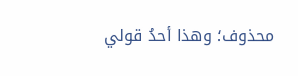محذوف؛ وهذا أحدُ قولي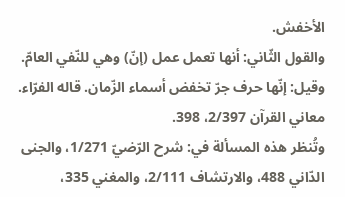الأخفش.
والقول الثّاني: أنها تعمل عمل (إنّ) وهي للنّفي العامّ.
وقيل: إنّها حرف جرّ تخفض أسماء الزّمان. قاله الفرّاء. معاني القرآن 2/397، 398.
وتُنظر هذه المسألة في: شرح الرّضيّ 1/271، والجنى الدّاني 488، والارتشاف 2/111، والمغني 335،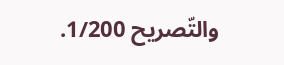والتّصريح 1/200.